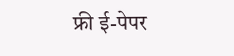फ्री ई-पेपर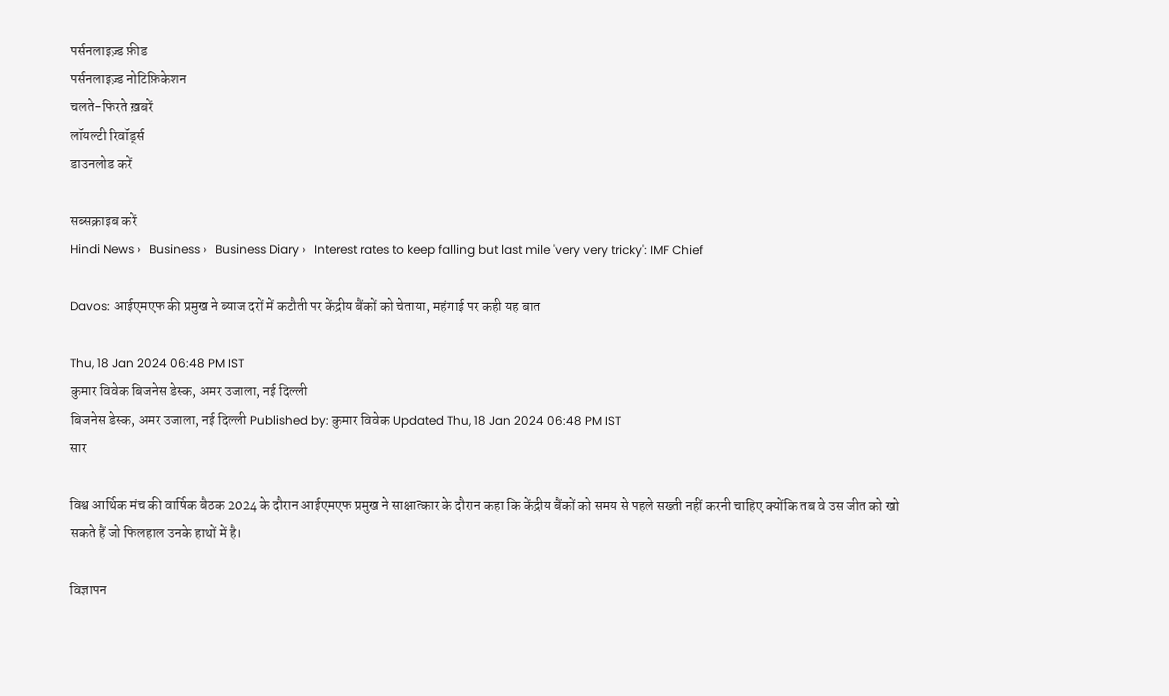पर्सनलाइज़्ड फ़ीड
पर्सनलाइज़्ड नोटिफ़िकेशन
चलते-फिरते ख़बरें
लॉयल्टी रिवॉर्ड्स
डाउनलोड करें

सब्सक्राइब करें
Hindi News ›   Business ›   Business Diary ›   Interest rates to keep falling but last mile 'very very tricky': IMF Chief

Davos: आईएमएफ की प्रमुख ने ब्याज दरों में कटौती पर केंद्रीय बैंकों को चेताया, महंगाई पर कही यह बात

Thu, 18 Jan 2024 06:48 PM IST
कुमार विवेक बिजनेस डेस्क, अमर उजाला, नई दिल्ली
बिजनेस डेस्क, अमर उजाला, नई दिल्ली Published by: कुमार विवेक Updated Thu, 18 Jan 2024 06:48 PM IST
सार

विश्व आर्थिक मंच की वार्षिक बैठक 2024 के दौरान आईएमएफ प्रमुख ने साक्षात्कार के दौरान कहा कि केंद्रीय बैंकों को समय से पहले सख्ती नहीं करनी चाहिए क्योंकि तब वे उस जीत को खो सकते हैं जो फिलहाल उनके हाथों में है।

विज्ञापन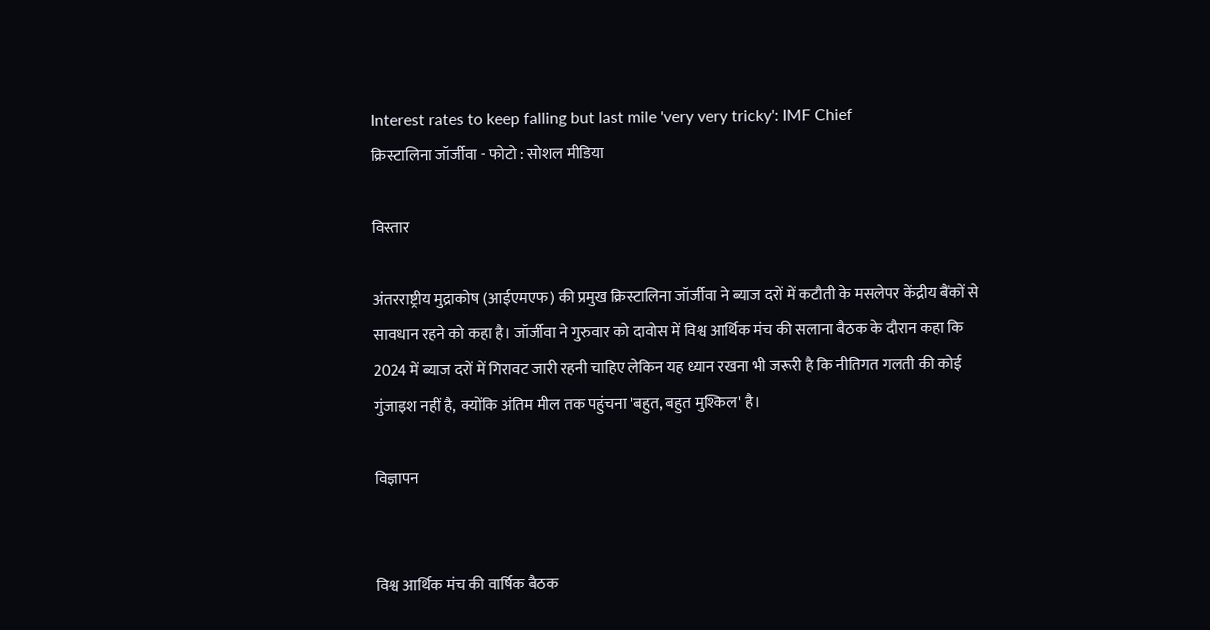Interest rates to keep falling but last mile 'very very tricky': IMF Chief
क्रिस्टालिना जॉर्जीवा - फोटो : सोशल मीडिया

विस्तार

अंतरराष्ट्रीय मुद्राकोष (आईएमएफ) की प्रमुख क्रिस्टालिना जॉर्जीवा ने ब्याज दरों में कटौती के मसलेपर केंद्रीय बैंकों से सावधान रहने को कहा है। जॉर्जीवा ने गुरुवार को दावोस में विश्व आर्थिक मंच की सलाना बैठक के दौरान कहा कि 2024 में ब्याज दरों में गिरावट जारी रहनी चाहिए लेकिन यह ध्यान रखना भी जरूरी है कि नीतिगत गलती की कोई गुंजाइश नहीं है,  क्योंकि अंतिम मील तक पहुंचना 'बहुत, बहुत मुश्किल' है।

विज्ञापन


विश्व आर्थिक मंच की वार्षिक बैठक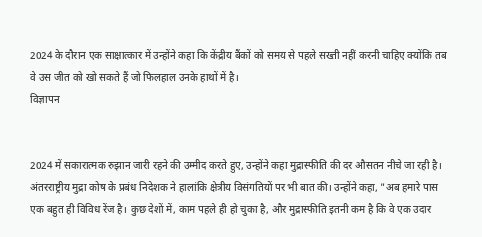2024 के दौरान एक साक्षात्कार में उन्होंने कहा कि केंद्रीय बैंकों को समय से पहले सख्ती नहीं करनी चाहिए क्योंकि तब वे उस जीत को खो सकते हैं जो फिलहाल उनके हाथों में है।
विज्ञापन


2024 में सकारात्मक रुझान जारी रहने की उम्मीद करते हुए, उन्होंने कहा मुद्रास्फीति की दर औसतन नीचे जा रही है। अंतरराष्ट्रीय मुद्रा कोष के प्रबंध निदेशक ने हालांकि क्षेत्रीय विसंगतियों पर भी बात की। उन्होंने कहा, "अब हमारे पास एक बहुत ही विविध रेंज है। कुछ देशों में, काम पहले ही हो चुका है, और मुद्रास्फीति इतनी कम है कि वे एक उदार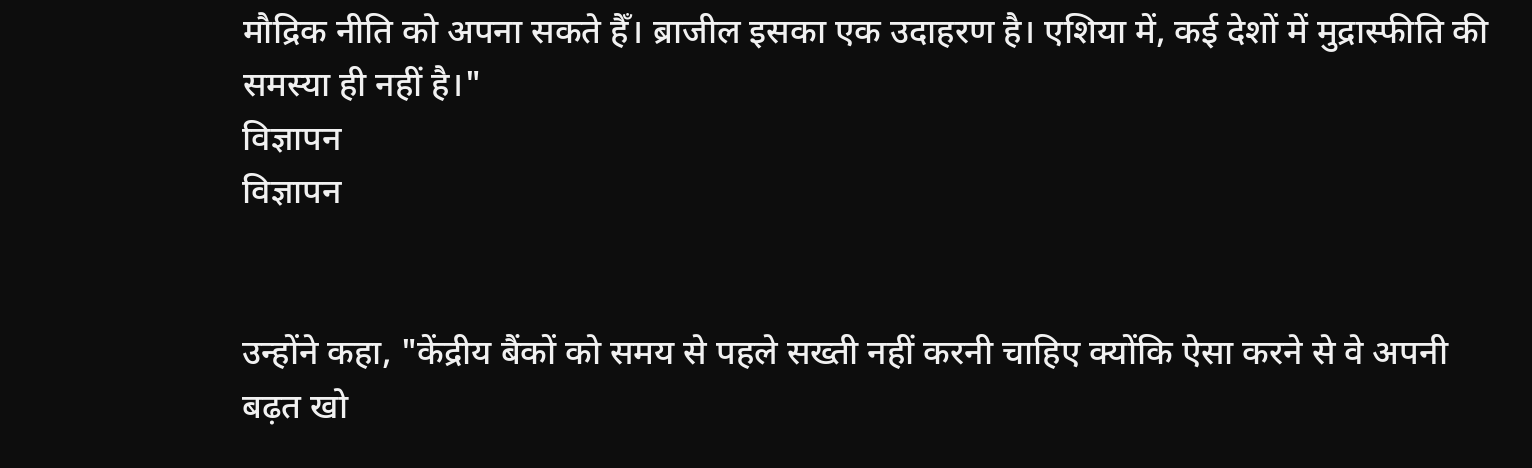मौद्रिक नीति को अपना सकते हैँ। ब्राजील इसका एक उदाहरण है। एशिया में, कई देशों में मुद्रास्फीति की समस्या ही नहीं है।"
विज्ञापन
विज्ञापन


उन्होंने कहा, "केंद्रीय बैंकों को समय से पहले सख्ती नहीं करनी चाहिए क्योंकि ऐसा करने से वे अपनी बढ़त खो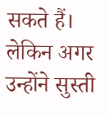सकते हैं। लेकिन अगर उन्होंने सुस्ती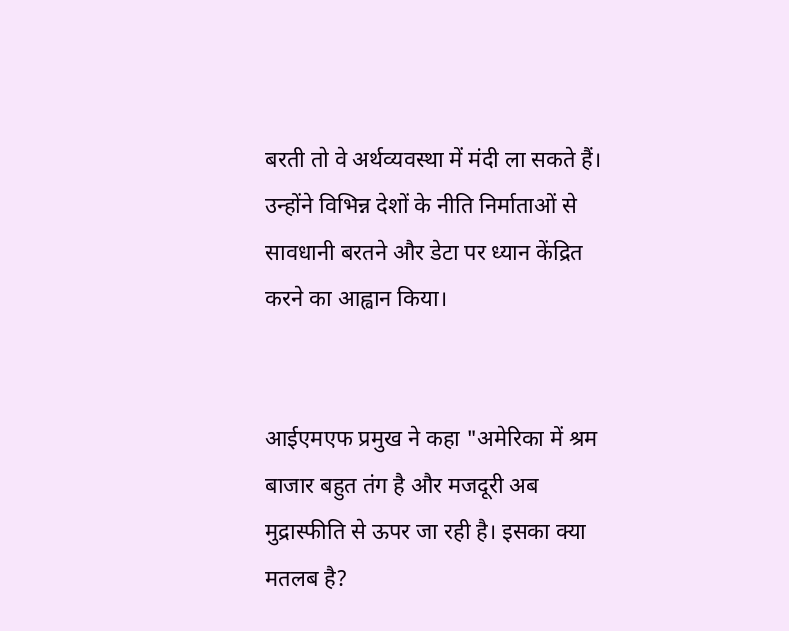बरती तो वे अर्थव्यवस्था में मंदी ला सकते हैं। उन्होंने विभिन्न देशों के नीति निर्माताओं से सावधानी बरतने और डेटा पर ध्यान केंद्रित करने का आह्वान किया।


आईएमएफ प्रमुख ने कहा "अमेरिका में श्रम बाजार बहुत तंग है और मजदूरी अब मुद्रास्फीति से ऊपर जा रही है। इसका क्या मतलब है?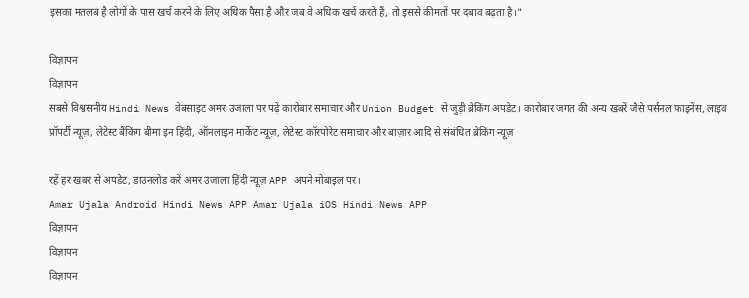इसका मतलब है लोगों के पास खर्च करने के लिए अधिक पैसा है और जब वे अधिक खर्च करते हैं, तो इससे कीमतों पर दबाव बढ़ता है।"

विज्ञापन
विज्ञापन
सबसे विश्वसनीय Hindi News वेबसाइट अमर उजाला पर पढ़ें कारोबार समाचार और Union Budget से जुड़ी ब्रेकिंग अपडेट। कारोबार जगत की अन्य खबरें जैसे पर्सनल फाइनेंस, लाइव प्रॉपर्टी न्यूज़, लेटेस्ट बैंकिंग बीमा इन हिंदी, ऑनलाइन मार्केट न्यूज़, लेटेस्ट कॉरपोरेट समाचार और बाज़ार आदि से संबंधित ब्रेकिंग न्यूज़

रहें हर खबर से अपडेट, डाउनलोड करें अमर उजाला हिंदी न्यूज़ APP अपने मोबाइल पर।
Amar Ujala Android Hindi News APP Amar Ujala iOS Hindi News APP
विज्ञापन
विज्ञापन
विज्ञापन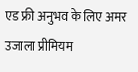एड फ्री अनुभव के लिए अमर उजाला प्रीमियम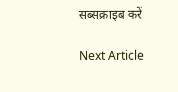सब्सक्राइब करें

Next Article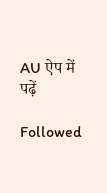AU ऐप में पढ़ें

Followed